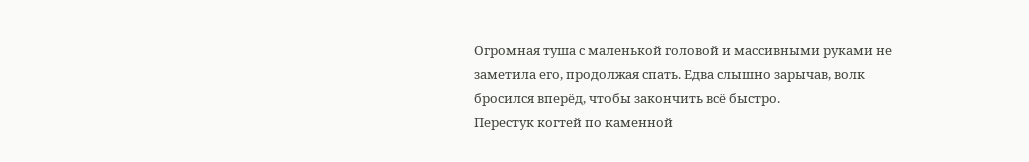Огромная туша с маленькой головой и массивными руками не заметила его, продолжая спать. Едва слышно зарычав, волк бросился вперёд, чтобы закончить всё быстро.
Перестук когтей по каменной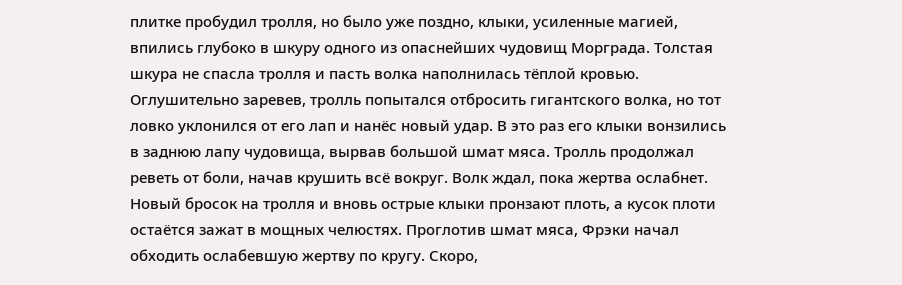плитке пробудил тролля, но было уже поздно, клыки, усиленные магией, впились глубоко в шкуру одного из опаснейших чудовищ Морграда. Толстая шкура не спасла тролля и пасть волка наполнилась тёплой кровью.
Оглушительно заревев, тролль попытался отбросить гигантского волка, но тот ловко уклонился от его лап и нанёс новый удар. В это раз его клыки вонзились в заднюю лапу чудовища, вырвав большой шмат мяса. Тролль продолжал реветь от боли, начав крушить всё вокруг. Волк ждал, пока жертва ослабнет.
Новый бросок на тролля и вновь острые клыки пронзают плоть, а кусок плоти остаётся зажат в мощных челюстях. Проглотив шмат мяса, Фрэки начал обходить ослабевшую жертву по кругу. Скоро,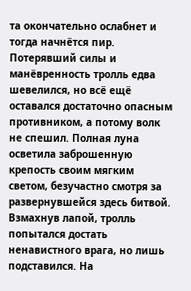та окончательно ослабнет и тогда начнётся пир.
Потерявший силы и манёвренность тролль едва шевелился, но всё ещё оставался достаточно опасным противником, а потому волк не спешил. Полная луна осветила заброшенную крепость своим мягким светом, безучастно смотря за развернувшейся здесь битвой.
Взмахнув лапой, тролль попытался достать ненавистного врага, но лишь подставился. На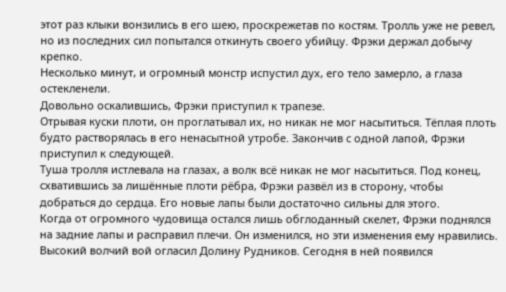этот раз клыки вонзились в его шею, проскрежетав по костям. Тролль уже не ревел, но из последних сил попытался откинуть своего убийцу. Фрэки держал добычу крепко.
Несколько минут, и огромный монстр испустил дух, его тело замерло, а глаза остекленели.
Довольно оскалившись, Фрэки приступил к трапезе.
Отрывая куски плоти, он проглатывал их, но никак не мог насытиться. Тёплая плоть будто растворялась в его ненасытной утробе. Закончив с одной лапой, Фрэки приступил к следующей.
Туша тролля истлевала на глазах, а волк всё никак не мог насытиться. Под конец, схватившись за лишённые плоти рёбра, Фрэки развёл из в сторону, чтобы добраться до сердца. Его новые лапы были достаточно сильны для этого.
Когда от огромного чудовища остался лишь обглоданный скелет, Фрэки поднялся на задние лапы и расправил плечи. Он изменился, но эти изменения ему нравились.
Высокий волчий вой огласил Долину Рудников. Сегодня в ней появился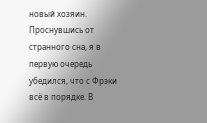новый хозяин.
Проснувшись от странного сна, я в первую очередь убедился, что с Фрэки всё в порядке. В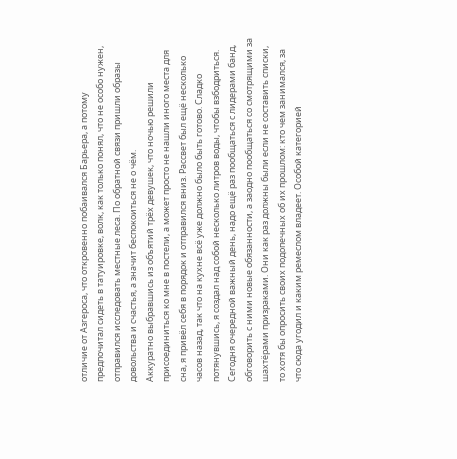отличие от Азгероса, что откровенно побаивался Барьера, а потому предпочитал сидеть в татуировке, волк, как только понял, что не особо нужен, отправился исследовать местные леса. По обратной связи пришли образы довольства и счастья, а значит беспокоиться не о чём.
Аккуратно выбравшись из объятий трёх девушек, что ночью решили присоединиться ко мне в постели, а может просто не нашли иного места для сна, я привёл себя в порядок и отправился вниз. Рассвет был ещё несколько часов назад, так что на кухне всё уже должно было быть готово. Сладко потянувшись, я создал над собой несколько литров воды, чтобы взбодриться.
Сегодня очередной важный день, надо ещё раз пообщаться с лидерами банд, обговорить с ними новые обязанности, а заодно пообщаться со смотрящими за шахтёрами призраками. Они как раз должны были если не составить списки, то хотя бы опросить своих подопечных об их прошлом: кто чем занимался, за что сюда угодил и каким ремеслом владеет. Особой категорией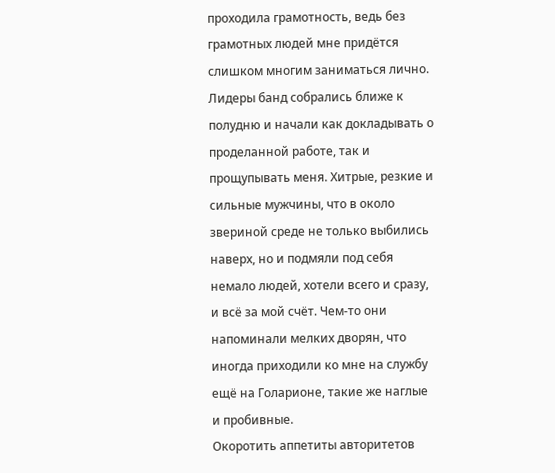проходила грамотность, ведь без грамотных людей мне придётся слишком многим заниматься лично.
Лидеры банд собрались ближе к полудню и начали как докладывать о проделанной работе, так и прощупывать меня. Хитрые, резкие и сильные мужчины, что в около звериной среде не только выбились наверх, но и подмяли под себя немало людей, хотели всего и сразу, и всё за мой счёт. Чем-то они напоминали мелких дворян, что иногда приходили ко мне на службу ещё на Голарионе, такие же наглые и пробивные.
Окоротить аппетиты авторитетов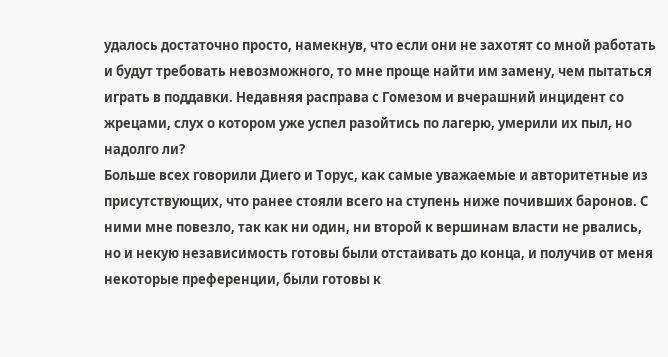удалось достаточно просто, намекнув, что если они не захотят со мной работать и будут требовать невозможного, то мне проще найти им замену, чем пытаться играть в поддавки. Недавняя расправа с Гомезом и вчерашний инцидент со жрецами, слух о котором уже успел разойтись по лагерю, умерили их пыл, но надолго ли?
Больше всех говорили Диего и Торус, как самые уважаемые и авторитетные из присутствующих, что ранее стояли всего на ступень ниже почивших баронов. С ними мне повезло, так как ни один, ни второй к вершинам власти не рвались, но и некую независимость готовы были отстаивать до конца, и получив от меня некоторые преференции, были готовы к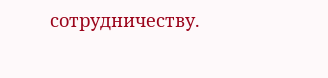сотрудничеству.